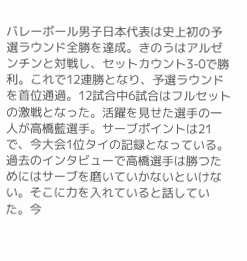バレーボール男子日本代表は史上初の予選ラウンド全勝を達成。きのうはアルゼンチンと対戦し、セットカウント3-0で勝利。これで12連勝となり、予選ラウンドを首位通過。12試合中6試合はフルセットの激戦となった。活躍を見せた選手の一人が高橋藍選手。サーブポイントは21で、今大会1位タイの記録となっている。過去のインタビューで高橋選手は勝つためにはサーブを磨いていかないといけない。そこに力を入れていると話していた。今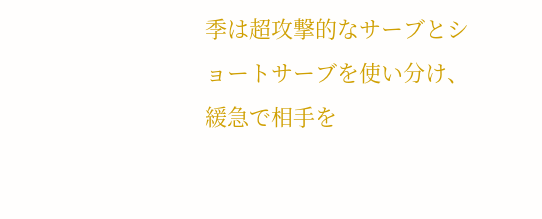季は超攻撃的なサーブとショートサーブを使い分け、緩急で相手を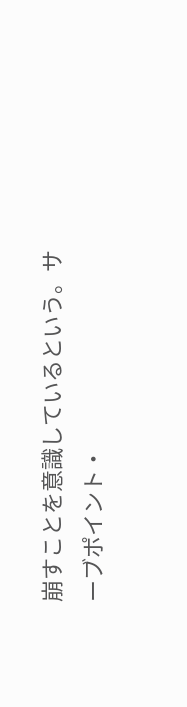崩すことを意識しているという。サーブポイント・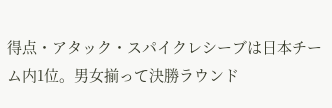得点・アタック・スパイクレシーブは日本チーム内1位。男女揃って決勝ラウンド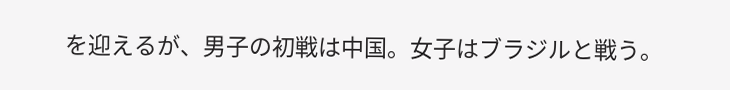を迎えるが、男子の初戦は中国。女子はブラジルと戦う。